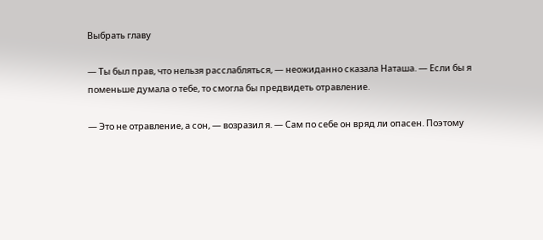Выбрать главу

— Ты был прав, что нельзя расслабляться, — неожиданно сказала Наташа. — Если бы я поменьше думала о тебе, то смогла бы предвидеть отравление.

— Это не отравление, а сон, — возразил я. — Сам по себе он вряд ли опасен. Поэтому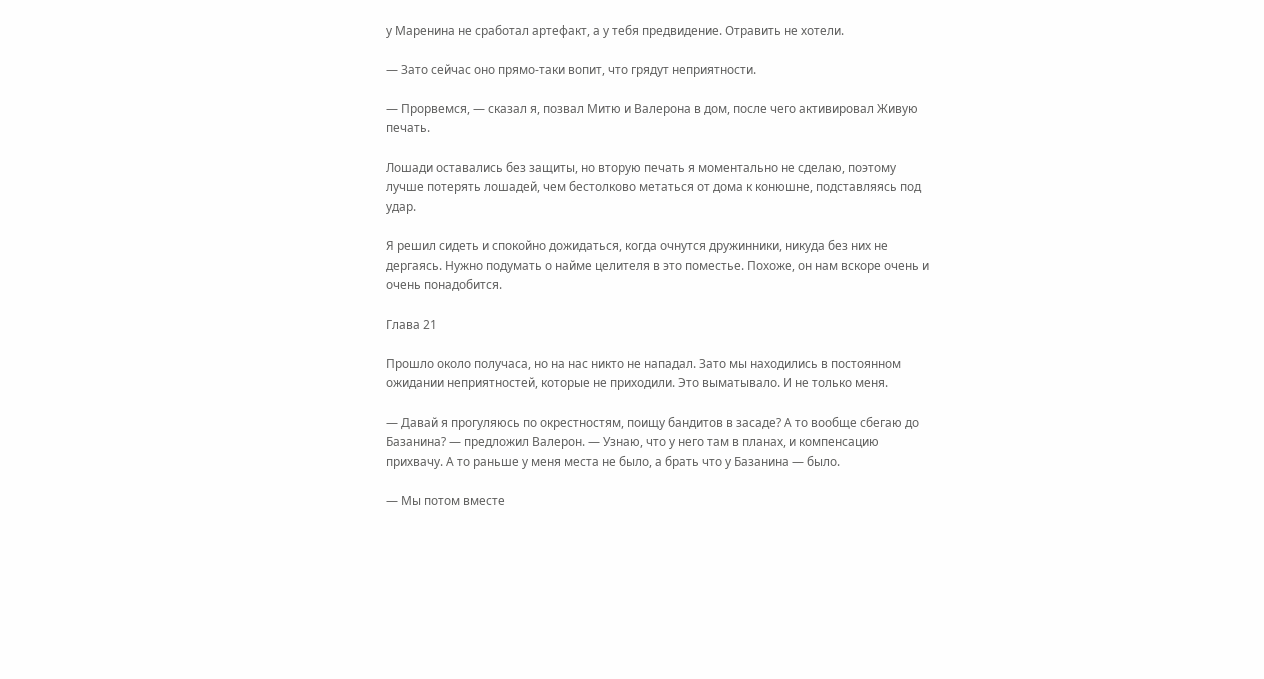у Маренина не сработал артефакт, а у тебя предвидение. Отравить не хотели.

— Зато сейчас оно прямо-таки вопит, что грядут неприятности.

— Прорвемся, — сказал я, позвал Митю и Валерона в дом, после чего активировал Живую печать.

Лошади оставались без защиты, но вторую печать я моментально не сделаю, поэтому лучше потерять лошадей, чем бестолково метаться от дома к конюшне, подставляясь под удар.

Я решил сидеть и спокойно дожидаться, когда очнутся дружинники, никуда без них не дергаясь. Нужно подумать о найме целителя в это поместье. Похоже, он нам вскоре очень и очень понадобится.

Глава 21

Прошло около получаса, но на нас никто не нападал. Зато мы находились в постоянном ожидании неприятностей, которые не приходили. Это выматывало. И не только меня.

— Давай я прогуляюсь по окрестностям, поищу бандитов в засаде? А то вообще сбегаю до Базанина? — предложил Валерон. — Узнаю, что у него там в планах, и компенсацию прихвачу. А то раньше у меня места не было, а брать что у Базанина — было.

— Мы потом вместе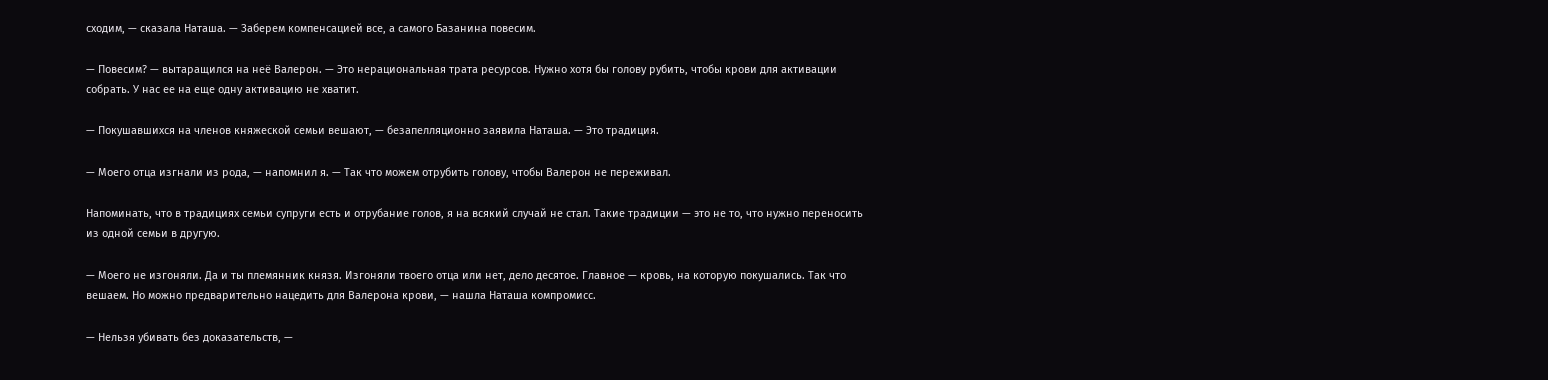сходим, — сказала Наташа. — Заберем компенсацией все, а самого Базанина повесим.

— Повесим? — вытаращился на неё Валерон. — Это нерациональная трата ресурсов. Нужно хотя бы голову рубить, чтобы крови для активации собрать. У нас ее на еще одну активацию не хватит.

— Покушавшихся на членов княжеской семьи вешают, — безапелляционно заявила Наташа. — Это традиция.

— Моего отца изгнали из рода, — напомнил я. — Так что можем отрубить голову, чтобы Валерон не переживал.

Напоминать, что в традициях семьи супруги есть и отрубание голов, я на всякий случай не стал. Такие традиции — это не то, что нужно переносить из одной семьи в другую.

— Моего не изгоняли. Да и ты племянник князя. Изгоняли твоего отца или нет, дело десятое. Главное — кровь, на которую покушались. Так что вешаем. Но можно предварительно нацедить для Валерона крови, — нашла Наташа компромисс.

— Нельзя убивать без доказательств, —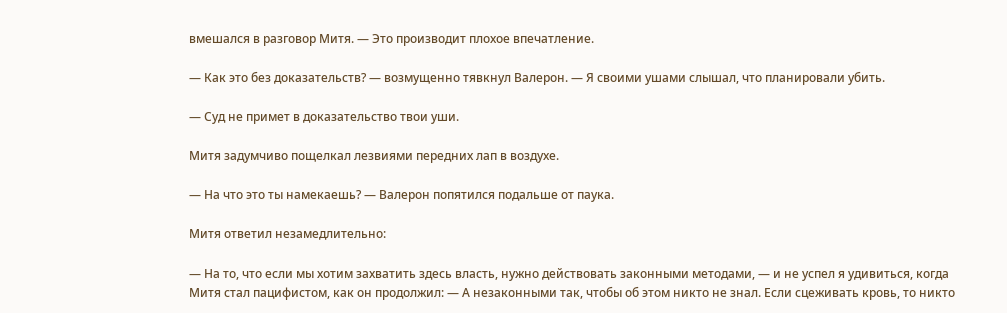вмешался в разговор Митя. — Это производит плохое впечатление.

— Как это без доказательств? — возмущенно тявкнул Валерон. — Я своими ушами слышал, что планировали убить.

— Суд не примет в доказательство твои уши.

Митя задумчиво пощелкал лезвиями передних лап в воздухе.

— На что это ты намекаешь? — Валерон попятился подальше от паука.

Митя ответил незамедлительно:

— На то, что если мы хотим захватить здесь власть, нужно действовать законными методами, — и не успел я удивиться, когда Митя стал пацифистом, как он продолжил: — А незаконными так, чтобы об этом никто не знал. Если сцеживать кровь, то никто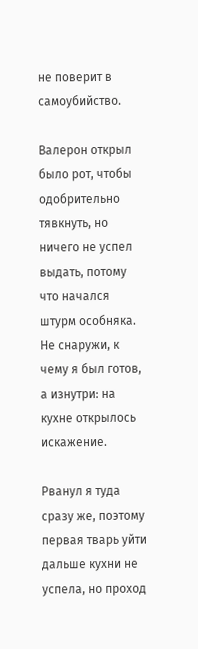не поверит в самоубийство.

Валерон открыл было рот, чтобы одобрительно тявкнуть, но ничего не успел выдать, потому что начался штурм особняка. Не снаружи, к чему я был готов, а изнутри: на кухне открылось искажение.

Рванул я туда сразу же, поэтому первая тварь уйти дальше кухни не успела, но проход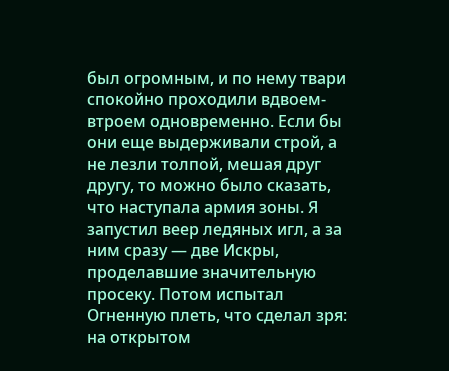был огромным, и по нему твари спокойно проходили вдвоем-втроем одновременно. Если бы они еще выдерживали строй, а не лезли толпой, мешая друг другу, то можно было сказать, что наступала армия зоны. Я запустил веер ледяных игл, а за ним сразу — две Искры, проделавшие значительную просеку. Потом испытал Огненную плеть, что сделал зря: на открытом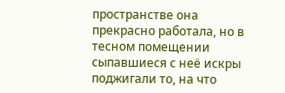пространстве она прекрасно работала, но в тесном помещении сыпавшиеся с неё искры поджигали то, на что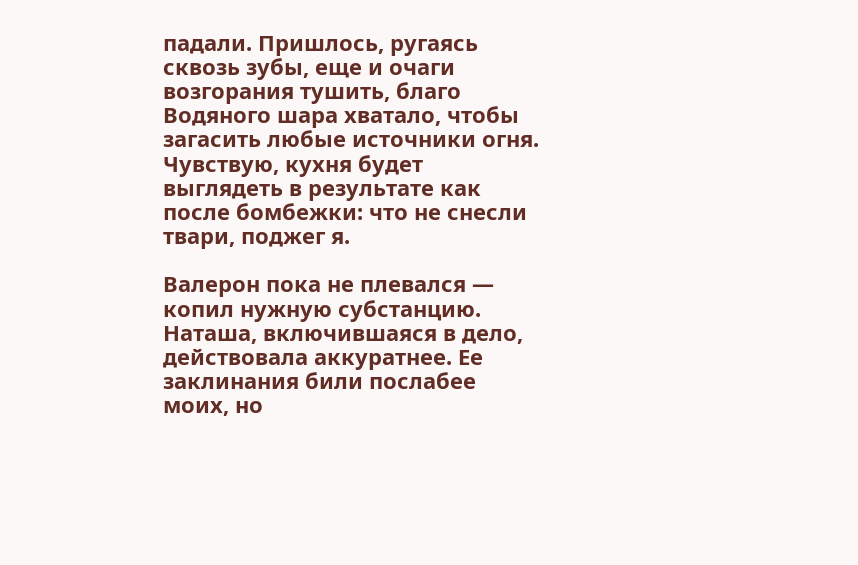падали. Пришлось, ругаясь сквозь зубы, еще и очаги возгорания тушить, благо Водяного шара хватало, чтобы загасить любые источники огня. Чувствую, кухня будет выглядеть в результате как после бомбежки: что не снесли твари, поджег я.

Валерон пока не плевался — копил нужную субстанцию. Наташа, включившаяся в дело, действовала аккуратнее. Ее заклинания били послабее моих, но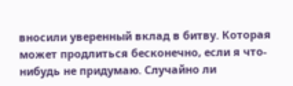вносили уверенный вклад в битву. Которая может продлиться бесконечно, если я что-нибудь не придумаю. Случайно ли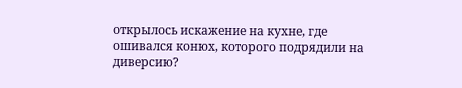открылось искажение на кухне, где ошивался конюх, которого подрядили на диверсию?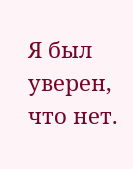Я был уверен, что нет.